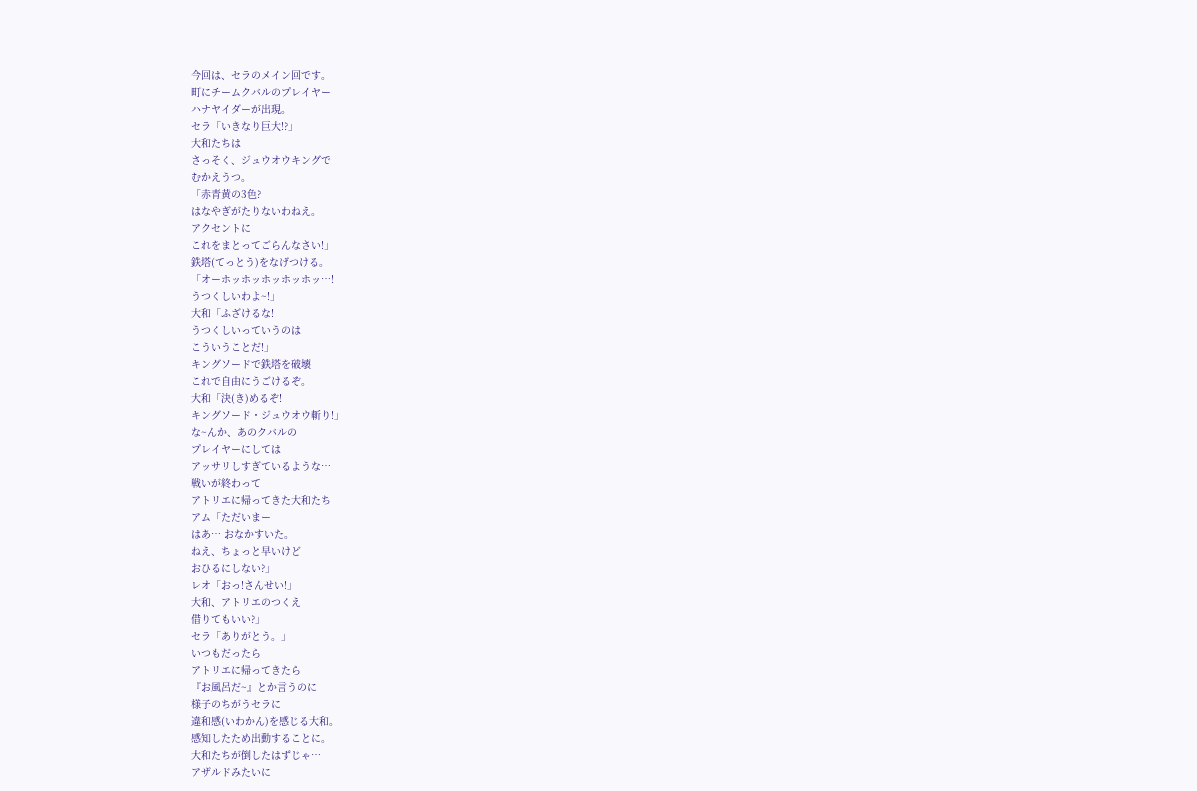今回は、セラのメイン回です。
町にチームクバルのプレイヤー
ハナヤイダーが出現。
セラ「いきなり巨大!?」
大和たちは
さっそく、ジュウオウキングで
むかえうつ。
「赤青黄の3色?
はなやぎがたりないわねえ。
アクセントに
これをまとってごらんなさい!」
鉄塔(てっとう)をなげつける。
「オーホッホッホッホッホッ…!
うつくしいわよ~!」
大和「ふざけるな!
うつくしいっていうのは
こういうことだ!」
キングソードで鉄塔を破壊
これで自由にうごけるぞ。
大和「決(き)めるぞ!
キングソード・ジュウオウ斬り!」
な~んか、あのクバルの
プレイヤーにしては
アッサリしすぎているような…
戦いが終わって
アトリエに帰ってきた大和たち
アム「ただいまー
はあ… おなかすいた。
ねえ、ちょっと早いけど
おひるにしない?」
レオ「おっ!さんせい!」
大和、アトリエのつくえ
借りてもいい?」
セラ「ありがとう。」
いつもだったら
アトリエに帰ってきたら
『お風呂だ~』とか言うのに
様子のちがうセラに
違和感(いわかん)を感じる大和。
感知したため出動することに。
大和たちが倒したはずじゃ…
アザルドみたいに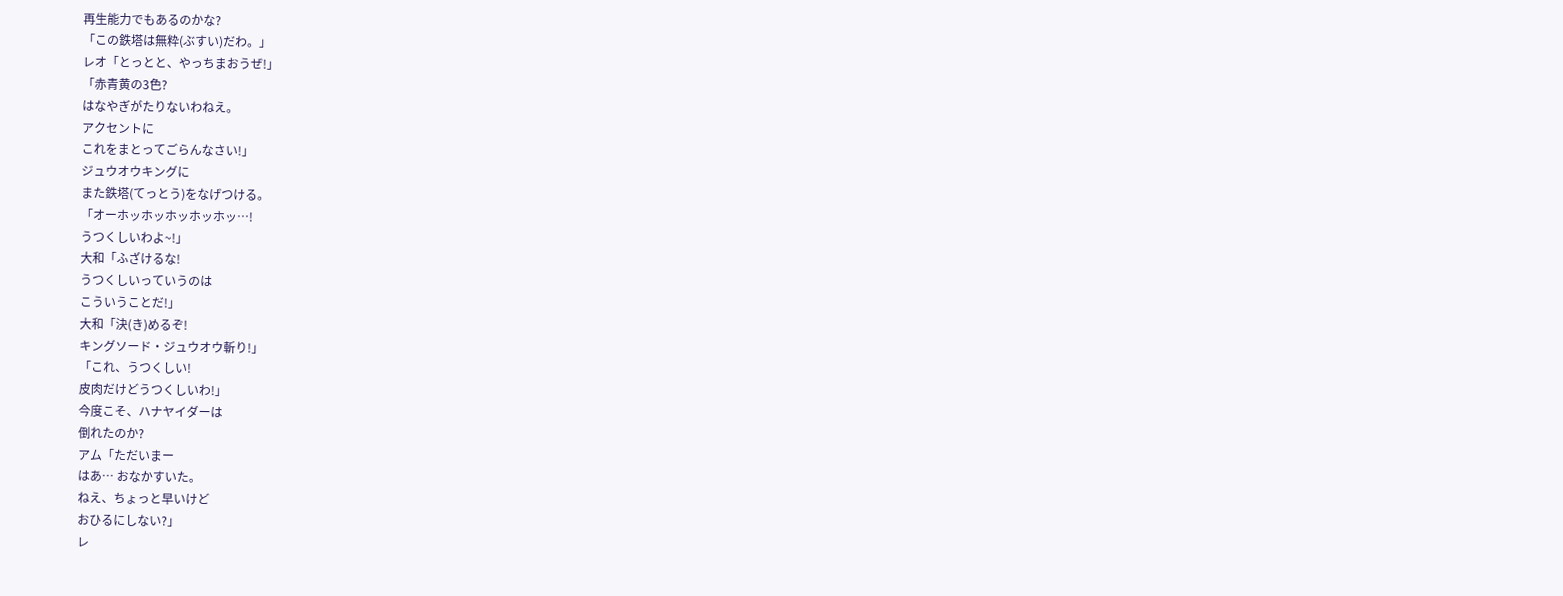再生能力でもあるのかな?
「この鉄塔は無粋(ぶすい)だわ。」
レオ「とっとと、やっちまおうぜ!」
「赤青黄の3色?
はなやぎがたりないわねえ。
アクセントに
これをまとってごらんなさい!」
ジュウオウキングに
また鉄塔(てっとう)をなげつける。
「オーホッホッホッホッホッ…!
うつくしいわよ~!」
大和「ふざけるな!
うつくしいっていうのは
こういうことだ!」
大和「決(き)めるぞ!
キングソード・ジュウオウ斬り!」
「これ、うつくしい!
皮肉だけどうつくしいわ!」
今度こそ、ハナヤイダーは
倒れたのか?
アム「ただいまー
はあ… おなかすいた。
ねえ、ちょっと早いけど
おひるにしない?」
レ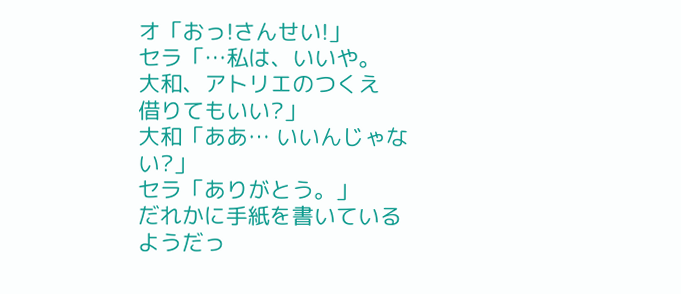オ「おっ!さんせい!」
セラ「…私は、いいや。
大和、アトリエのつくえ
借りてもいい?」
大和「ああ… いいんじゃない?」
セラ「ありがとう。」
だれかに手紙を書いているようだっ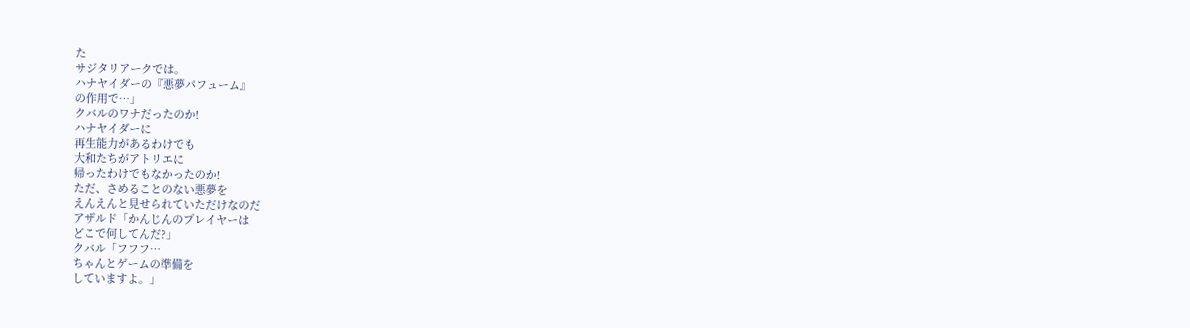た
サジタリアークでは。
ハナヤイダーの『悪夢パフューム』
の作用で…」
クバルのワナだったのか!
ハナヤイダーに
再生能力があるわけでも
大和たちがアトリエに
帰ったわけでもなかったのか!
ただ、さめることのない悪夢を
えんえんと見せられていただけなのだ
アザルド「かんじんのプレイヤーは
どこで何してんだ?」
クバル「フフフ…
ちゃんとゲームの準備を
していますよ。」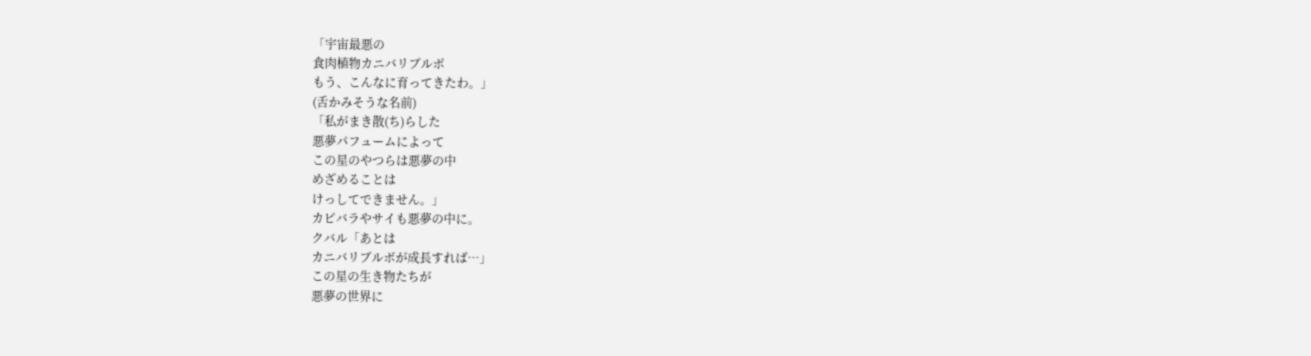「宇宙最悪の
食肉植物カニバリブルボ
もう、こんなに育ってきたわ。」
(舌かみそうな名前)
「私がまき散(ち)らした
悪夢パフュームによって
この星のやつらは悪夢の中
めざめることは
けっしてできません。」
カピバラやサイも悪夢の中に。
クバル「あとは
カニバリブルボが成長すれば…」
この星の生き物たちが
悪夢の世界に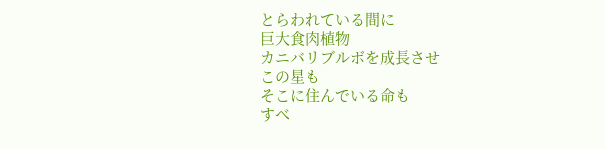とらわれている間に
巨大食肉植物
カニバリブルボを成長させ
この星も
そこに住んでいる命も
すべ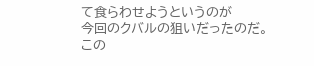て食らわせようというのが
今回のクバルの狙いだったのだ。
この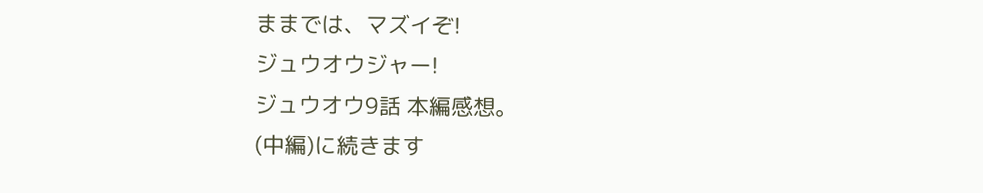ままでは、マズイぞ!
ジュウオウジャー!
ジュウオウ9話 本編感想。
(中編)に続きます